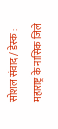सोशल संवाद / डेस्क : महाराष्ट्र के नासिक जिले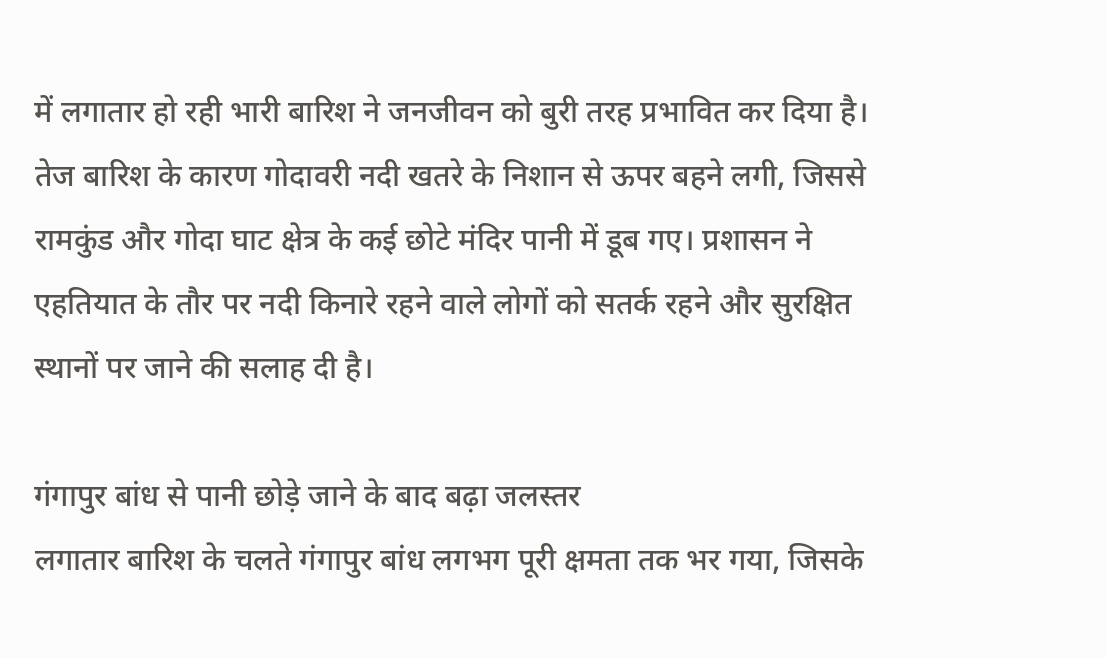में लगातार हो रही भारी बारिश ने जनजीवन को बुरी तरह प्रभावित कर दिया है। तेज बारिश के कारण गोदावरी नदी खतरे के निशान से ऊपर बहने लगी, जिससे रामकुंड और गोदा घाट क्षेत्र के कई छोटे मंदिर पानी में डूब गए। प्रशासन ने एहतियात के तौर पर नदी किनारे रहने वाले लोगों को सतर्क रहने और सुरक्षित स्थानों पर जाने की सलाह दी है।

गंगापुर बांध से पानी छोड़े जाने के बाद बढ़ा जलस्तर
लगातार बारिश के चलते गंगापुर बांध लगभग पूरी क्षमता तक भर गया, जिसके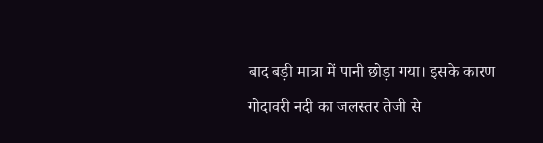बाद बड़ी मात्रा में पानी छोड़ा गया। इसके कारण गोदावरी नदी का जलस्तर तेजी से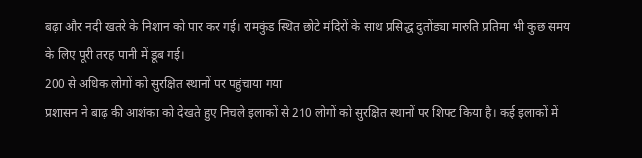बढ़ा और नदी खतरे के निशान को पार कर गई। रामकुंड स्थित छोटे मंदिरों के साथ प्रसिद्ध दुतोंड्या मारुति प्रतिमा भी कुछ समय के लिए पूरी तरह पानी में डूब गई।
200 से अधिक लोगों को सुरक्षित स्थानों पर पहुंचाया गया
प्रशासन ने बाढ़ की आशंका को देखते हुए निचले इलाकों से 210 लोगों को सुरक्षित स्थानों पर शिफ्ट किया है। कई इलाकों में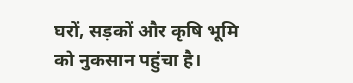घरों, सड़कों और कृषि भूमि को नुकसान पहुंचा है।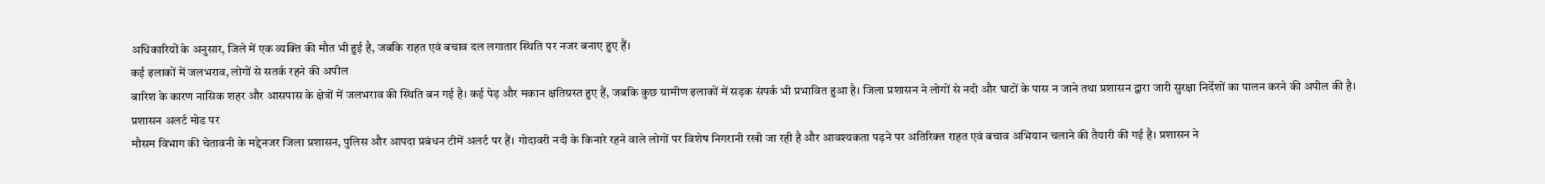अधिकारियों के अनुसार, जिले में एक व्यक्ति की मौत भी हुई है, जबकि राहत एवं बचाव दल लगातार स्थिति पर नजर बनाए हुए हैं।
कई इलाकों में जलभराव, लोगों से सतर्क रहने की अपील
बारिश के कारण नासिक शहर और आसपास के क्षेत्रों में जलभराव की स्थिति बन गई है। कई पेड़ और मकान क्षतिग्रस्त हुए हैं, जबकि कुछ ग्रामीण इलाकों में सड़क संपर्क भी प्रभावित हुआ है। जिला प्रशासन ने लोगों से नदी और घाटों के पास न जाने तथा प्रशासन द्वारा जारी सुरक्षा निर्देशों का पालन करने की अपील की है।
प्रशासन अलर्ट मोड पर
मौसम विभाग की चेतावनी के मद्देनजर जिला प्रशासन, पुलिस और आपदा प्रबंधन टीमें अलर्ट पर हैं। गोदावरी नदी के किनारे रहने वाले लोगों पर विशेष निगरानी रखी जा रही है और आवश्यकता पड़ने पर अतिरिक्त राहत एवं बचाव अभियान चलाने की तैयारी की गई है। प्रशासन ने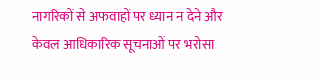नागरिकों से अफवाहों पर ध्यान न देने और केवल आधिकारिक सूचनाओं पर भरोसा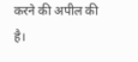करने की अपील की है।